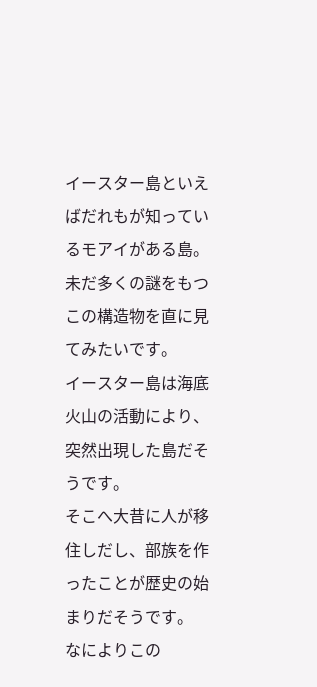イースター島といえばだれもが知っているモアイがある島。
未だ多くの謎をもつこの構造物を直に見てみたいです。
イースター島は海底火山の活動により、突然出現した島だそうです。
そこへ大昔に人が移住しだし、部族を作ったことが歴史の始まりだそうです。
なによりこの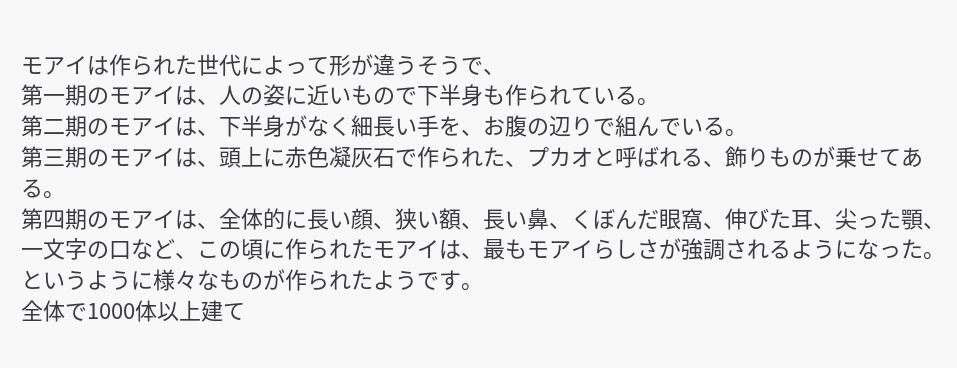モアイは作られた世代によって形が違うそうで、
第一期のモアイは、人の姿に近いもので下半身も作られている。
第二期のモアイは、下半身がなく細長い手を、お腹の辺りで組んでいる。
第三期のモアイは、頭上に赤色凝灰石で作られた、プカオと呼ばれる、飾りものが乗せてある。
第四期のモアイは、全体的に長い顔、狭い額、長い鼻、くぼんだ眼窩、伸びた耳、尖った顎、一文字の口など、この頃に作られたモアイは、最もモアイらしさが強調されるようになった。
というように様々なものが作られたようです。
全体で1000体以上建て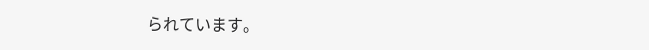られています。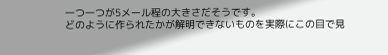一つ一つが5メール程の大きさだそうです。
どのように作られたかが解明できないものを実際にこの目で見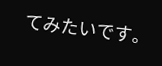てみたいです。